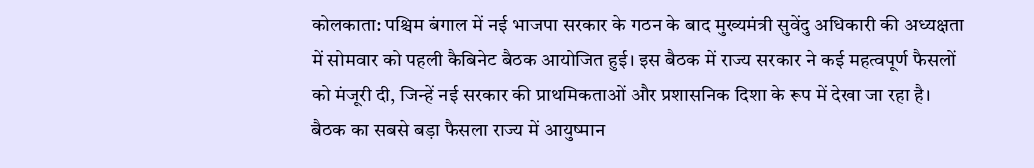कोलकाता: पश्चिम बंगाल में नई भाजपा सरकार के गठन के बाद मुख्यमंत्री सुवेंदु अधिकारी की अध्यक्षता में सोमवार को पहली कैबिनेट बैठक आयोजित हुई। इस बैठक में राज्य सरकार ने कई महत्वपूर्ण फैसलों को मंजूरी दी, जिन्हें नई सरकार की प्राथमिकताओं और प्रशासनिक दिशा के रूप में देखा जा रहा है। बैठक का सबसे बड़ा फैसला राज्य में आयुष्मान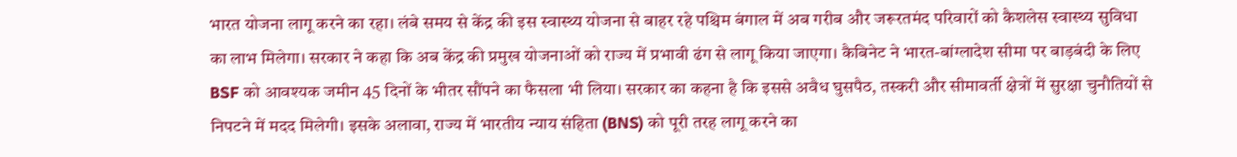भारत योजना लागू करने का रहा। लंबे समय से केंद्र की इस स्वास्थ्य योजना से बाहर रहे पश्चिम बंगाल में अब गरीब और जरूरतमंद परिवारों को कैशलेस स्वास्थ्य सुविधा का लाभ मिलेगा। सरकार ने कहा कि अब केंद्र की प्रमुख योजनाओं को राज्य में प्रभावी ढंग से लागू किया जाएगा। कैबिनेट ने भारत-बांग्लादेश सीमा पर बाड़बंदी के लिए BSF को आवश्यक जमीन 45 दिनों के भीतर सौंपने का फैसला भी लिया। सरकार का कहना है कि इससे अवैध घुसपैठ, तस्करी और सीमावर्ती क्षेत्रों में सुरक्षा चुनौतियों से निपटने में मदद मिलेगी। इसके अलावा, राज्य में भारतीय न्याय संहिता (BNS) को पूरी तरह लागू करने का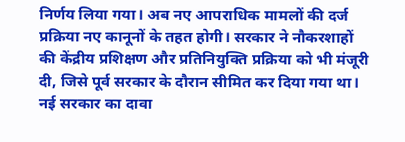निर्णय लिया गया। अब नए आपराधिक मामलों की दर्ज प्रक्रिया नए कानूनों के तहत होगी। सरकार ने नौकरशाहों की केंद्रीय प्रशिक्षण और प्रतिनियुक्ति प्रक्रिया को भी मंजूरी दी, जिसे पूर्व सरकार के दौरान सीमित कर दिया गया था। नई सरकार का दावा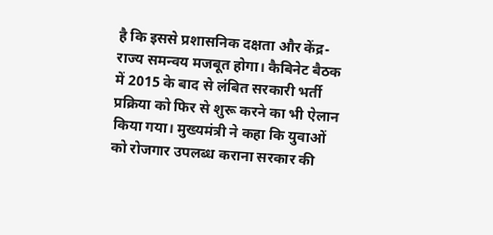है कि इससे प्रशासनिक दक्षता और केंद्र-राज्य समन्वय मजबूत होगा। कैबिनेट बैठक में 2015 के बाद से लंबित सरकारी भर्ती प्रक्रिया को फिर से शुरू करने का भी ऐलान किया गया। मुख्यमंत्री ने कहा कि युवाओं को रोजगार उपलब्ध कराना सरकार की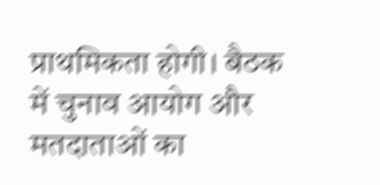प्राथमिकता होगी। बैठक में चुनाव आयोग और मतदाताओं का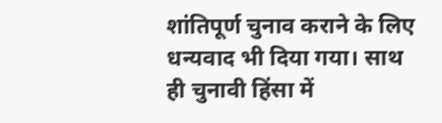शांतिपूर्ण चुनाव कराने के लिए धन्यवाद भी दिया गया। साथ ही चुनावी हिंसा में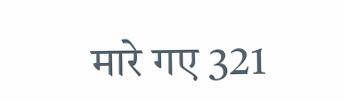मारे गए 321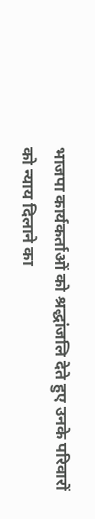भाजपा कार्यकर्ताओं को श्रद्धांजलि देते हुए उनके परिवारों को न्याय दिलाने का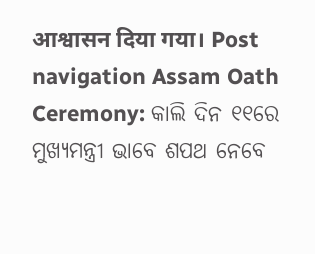आश्वासन दिया गया। Post navigation Assam Oath Ceremony: କାଲି ଦିନ ୧୧ରେ ମୁଖ୍ୟମନ୍ତ୍ରୀ ଭାବେ ଶପଥ ନେବେ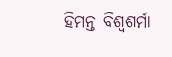ହିମନ୍ତ ବିଶ୍ବଶର୍ମା